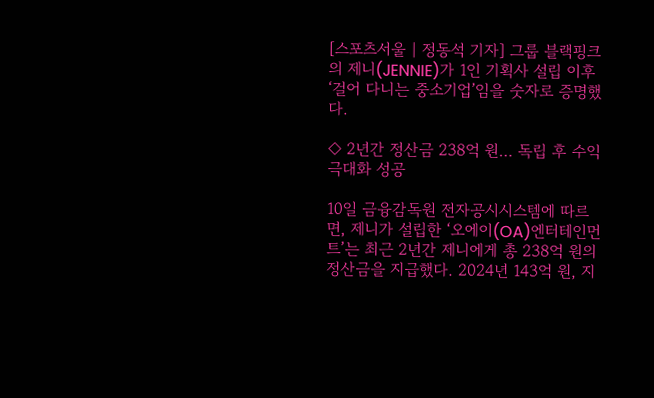[스포츠서울 | 정동석 기자] 그룹 블랙핑크의 제니(JENNIE)가 1인 기획사 설립 이후 ‘걸어 다니는 중소기업’임을 숫자로 증명했다.

◇ 2년간 정산금 238억 원… 독립 후 수익 극대화 성공

10일 금융감독원 전자공시시스템에 따르면, 제니가 설립한 ‘오에이(OA)엔터테인먼트’는 최근 2년간 제니에게 총 238억 원의 정산금을 지급했다. 2024년 143억 원, 지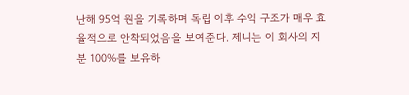난해 95억 원을 기록하며 독립 이후 수익 구조가 매우 효율적으로 안착되었음을 보여준다. 제니는 이 회사의 지분 100%를 보유하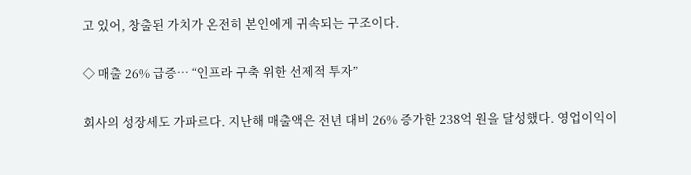고 있어, 창출된 가치가 온전히 본인에게 귀속되는 구조이다.

◇ 매출 26% 급증… “인프라 구축 위한 선제적 투자”

회사의 성장세도 가파르다. 지난해 매출액은 전년 대비 26% 증가한 238억 원을 달성했다. 영업이익이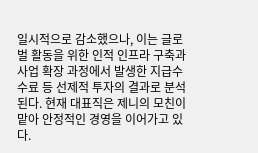일시적으로 감소했으나, 이는 글로벌 활동을 위한 인적 인프라 구축과 사업 확장 과정에서 발생한 지급수수료 등 선제적 투자의 결과로 분석된다. 현재 대표직은 제니의 모친이 맡아 안정적인 경영을 이어가고 있다.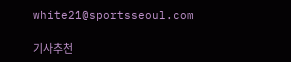white21@sportsseoul.com

기사추천